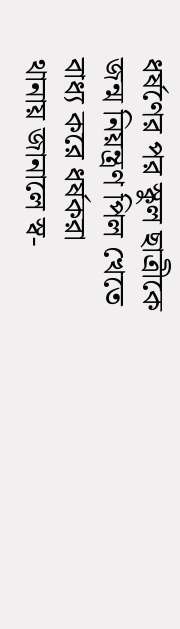ধর্ষণের পর স্কুল ছাত্রীকে জন্ম নিয়ন্ত্রণ পিল খেতে বাধ্য করে ধর্ষকরা
থানায় জানালে স্ব-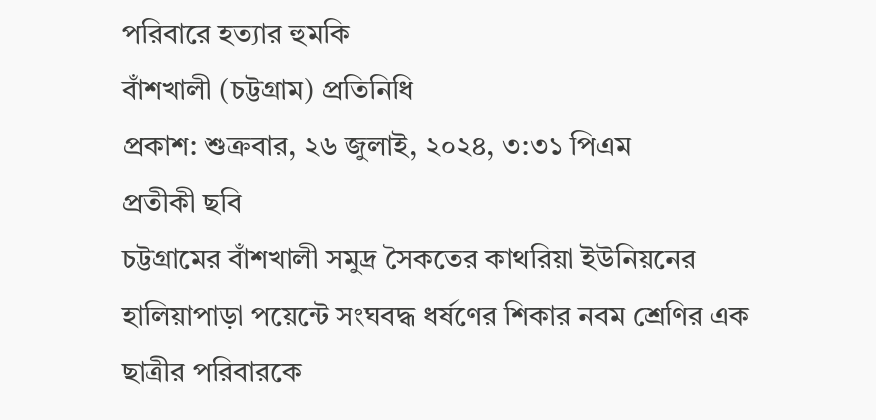পরিবারে হত্যার হুমকি
বাঁশখালী (চট্টগ্রাম) প্রতিনিধি
প্রকাশ: শুক্রবার, ২৬ জুলাই, ২০২৪, ৩:৩১ পিএম
প্রতীকী ছবি
চট্টগ্রামের বাঁশখালী সমুদ্র সৈকতের কাথরিয়া ইউনিয়নের হালিয়াপাড়া পয়েন্টে সংঘবদ্ধ ধর্ষণের শিকার নবম শ্রেণির এক ছাত্রীর পরিবারকে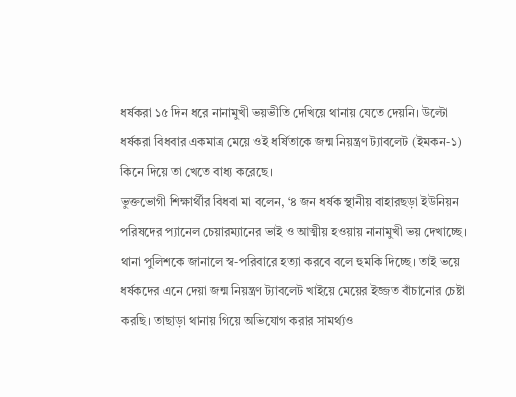ধর্ষকরা ১৫ দিন ধরে নানামুখী ভয়ভীতি দেখিয়ে থানায় যেতে দেয়নি। উল্টো ধর্ষকরা বিধবার একমাত্র মেয়ে ওই ধর্ষিতাকে জন্ম নিয়ন্ত্রণ ট্যাবলেট (ইমকন-১) কিনে দিয়ে তা খেতে বাধ্য করেছে।
ভুক্তভোগী শিক্ষার্থীর বিধবা মা বলেন, ‘৪ জন ধর্ষক স্থানীয় বাহারছড়া ইউনিয়ন পরিষদের প্যানেল চেয়ারম্যানের ভাই ও আত্মীয় হওয়ায় নানামুখী ভয় দেখাচ্ছে। থানা পুলিশকে জানালে স্ব-পরিবারে হত্যা করবে বলে হুমকি দিচ্ছে। তাই ভয়ে ধর্ষকদের এনে দেয়া জন্ম নিয়ন্ত্রণ ট্যাবলেট খাইয়ে মেয়ের ইজ্জত বাঁচানোর চেষ্টা করছি। তাছাড়া থানায় গিয়ে অভিযোগ করার সামর্থ্যও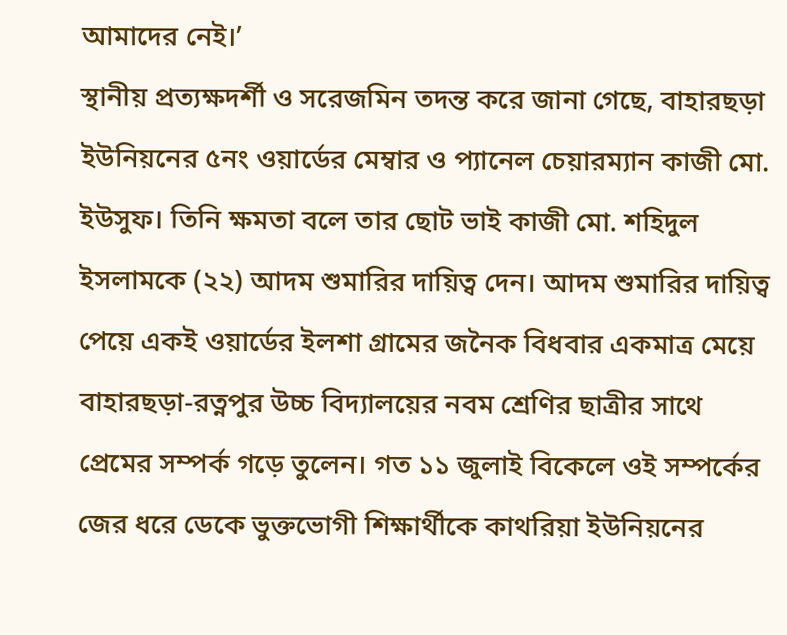আমাদের নেই।’
স্থানীয় প্রত্যক্ষদর্শী ও সরেজমিন তদন্ত করে জানা গেছে, বাহারছড়া ইউনিয়নের ৫নং ওয়ার্ডের মেম্বার ও প্যানেল চেয়ারম্যান কাজী মো. ইউসুফ। তিনি ক্ষমতা বলে তার ছোট ভাই কাজী মো. শহিদুল ইসলামকে (২২) আদম শুমারির দায়িত্ব দেন। আদম শুমারির দায়িত্ব পেয়ে একই ওয়ার্ডের ইলশা গ্রামের জনৈক বিধবার একমাত্র মেয়ে বাহারছড়া-রত্নপুর উচ্চ বিদ্যালয়ের নবম শ্রেণির ছাত্রীর সাথে প্রেমের সম্পর্ক গড়ে তুলেন। গত ১১ জুলাই বিকেলে ওই সম্পর্কের জের ধরে ডেকে ভুক্তভোগী শিক্ষার্থীকে কাথরিয়া ইউনিয়নের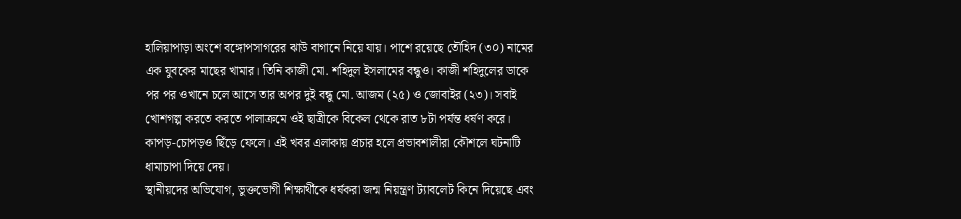হালিয়াপাড়া অংশে বঙ্গোপসাগরের ঝাউ বাগানে নিয়ে যায়। পাশে রয়েছে তৌহিদ (৩০) নামের এক যুবকের মাছের খামার। তিনি কাজী মো. শহিদুল ইসলামের বন্ধুও। কাজী শহিদুলের ডাকে পর পর ওখানে চলে আসে তার অপর দুই বন্ধু মো. আজম (২৫) ও জোবাইর (২৩)। সবাই খোশগল্প করতে করতে পালাক্রমে ওই ছাত্রীকে বিকেল থেকে রাত ৮টা পর্যন্ত ধর্ষণ করে। কাপড়-চোপড়ও ছিঁড়ে ফেলে। এই খবর এলাকায় প্রচার হলে প্রভাবশালীরা কৌশলে ঘটনাটি ধামাচাপা দিয়ে দেয়।
স্থানীয়দের অভিযোগ, ভুক্তভোগী শিক্ষার্থীকে ধর্ষকরা জন্ম নিয়ন্ত্রণ ট্যাবলেট কিনে দিয়েছে এবং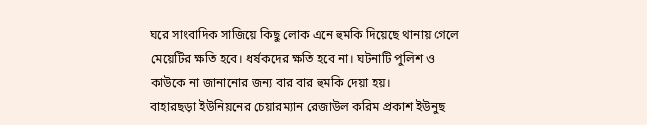ঘরে সাংবাদিক সাজিয়ে কিছু লোক এনে হুমকি দিয়েছে থানায় গেলে মেয়েটির ক্ষতি হবে। ধর্ষকদের ক্ষতি হবে না। ঘটনাটি পুলিশ ও কাউকে না জানানোর জন্য বার বার হুমকি দেয়া হয়।
বাহারছড়া ইউনিয়নের চেয়ারম্যান রেজাউল করিম প্রকাশ ইউনুছ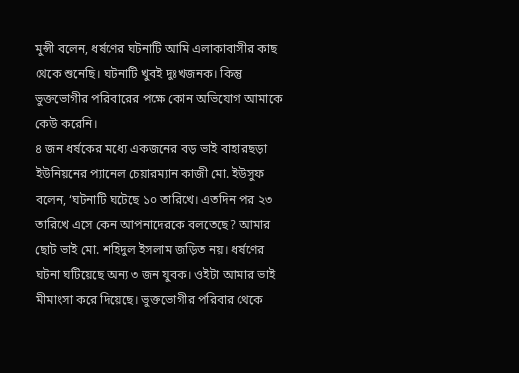মুন্সী বলেন, ধর্ষণের ঘটনাটি আমি এলাকাবাসীর কাছ থেকে শুনেছি। ঘটনাটি খুবই দুঃখজনক। কিন্তু ভুক্তভোগীর পরিবারের পক্ষে কোন অভিযোগ আমাকে কেউ করেনি।
৪ জন ধর্ষকের মধ্যে একজনের বড় ভাই বাহারছড়া ইউনিয়নের প্যানেল চেয়ারম্যান কাজী মো. ইউসুফ বলেন, ‘ঘটনাটি ঘটেছে ১০ তারিখে। এতদিন পর ২৩ তারিখে এসে কেন আপনাদেরকে বলতেছে? আমার ছোট ভাই মো. শহিদুল ইসলাম জড়িত নয়। ধর্ষণের ঘটনা ঘটিয়েছে অন্য ৩ জন যুবক। ওইটা আমার ভাই মীমাংসা করে দিয়েছে। ভুক্তভোগীর পরিবার থেকে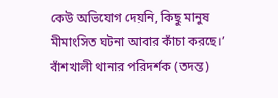কেউ অভিযোগ দেয়নি, কিছু মানুষ মীমাংসিত ঘটনা আবার কাঁচা করছে।’
বাঁশখালী থানার পরিদর্শক (তদন্ত)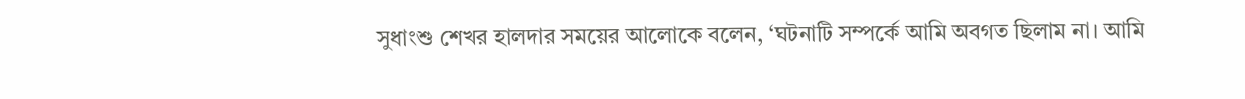সুধাংশু শেখর হালদার সময়ের আলোকে বলেন, ‘ঘটনাটি সম্পর্কে আমি অবগত ছিলাম না। আমি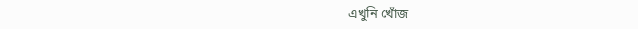এখুনি খোঁজ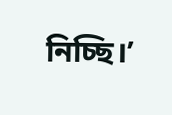নিচ্ছি।’